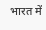भारत में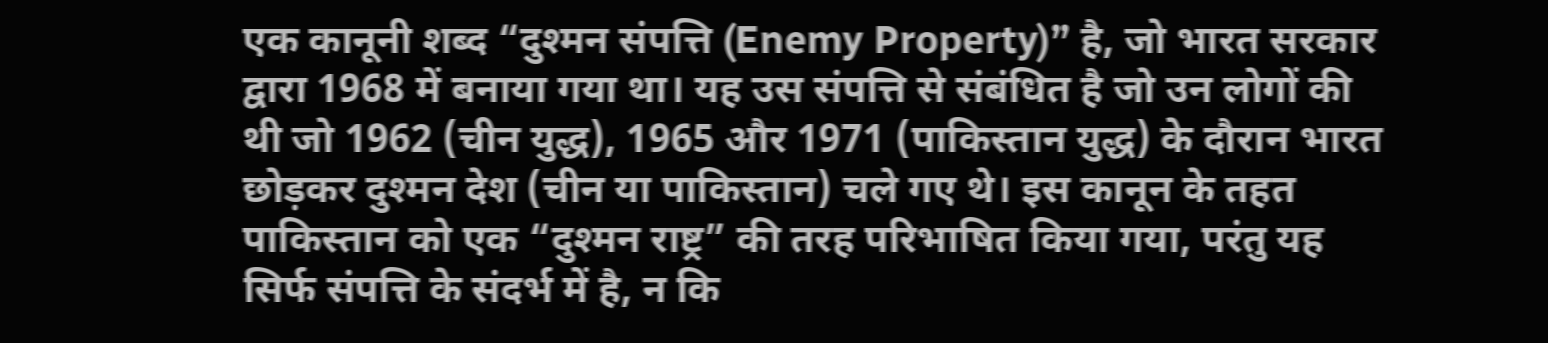एक कानूनी शब्द “दुश्मन संपत्ति (Enemy Property)” है, जो भारत सरकार द्वारा 1968 में बनाया गया था। यह उस संपत्ति से संबंधित है जो उन लोगों की थी जो 1962 (चीन युद्ध), 1965 और 1971 (पाकिस्तान युद्ध) के दौरान भारत छोड़कर दुश्मन देश (चीन या पाकिस्तान) चले गए थे। इस कानून के तहत पाकिस्तान को एक “दुश्मन राष्ट्र” की तरह परिभाषित किया गया, परंतु यह सिर्फ संपत्ति के संदर्भ में है, न कि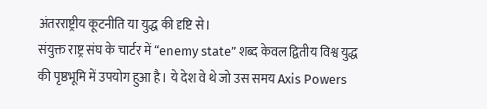अंतरराष्ट्रीय कूटनीति या युद्ध की दृष्टि से।
संयुक्त राष्ट्र संघ के चार्टर में “enemy state” शब्द केवल द्वितीय विश्व युद्ध की पृष्ठभूमि में उपयोग हुआ है। ये देश वे थे जो उस समय Axis Powers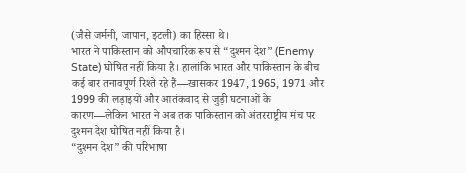(जैसे जर्मनी, जापान, इटली) का हिस्सा थे।
भारत ने पाकिस्तान को औपचारिक रूप से “दुश्मन देश” (Enemy State) घोषित नहीं किया है। हालांकि भारत और पाकिस्तान के बीच कई बार तनावपूर्ण रिश्ते रहे हैं—खासकर 1947, 1965, 1971 और 1999 की लड़ाइयों और आतंकवाद से जुड़ी घटनाओं के कारण—लेकिन भारत ने अब तक पाकिस्तान को अंतरराष्ट्रीय मंच पर दुश्मन देश घोषित नहीं किया है।
“दुश्मन देश” की परिभाषा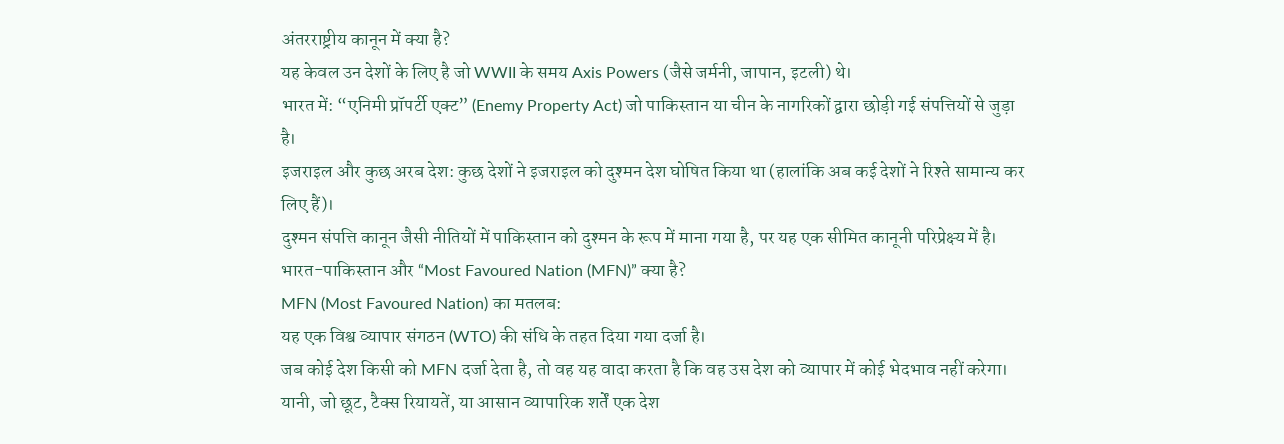अंतरराष्ट्रीय कानून में क्या है?
यह केवल उन देशों के लिए है जो WWII के समय Axis Powers (जैसे जर्मनी, जापान, इटली) थे।
भारत में: “एनिमी प्रॉपर्टी एक्ट” (Enemy Property Act) जो पाकिस्तान या चीन के नागरिकों द्वारा छोड़ी गई संपत्तियों से जुड़ा है।
इजराइल और कुछ अरब देश: कुछ देशों ने इजराइल को दुश्मन देश घोषित किया था (हालांकि अब कई देशों ने रिश्ते सामान्य कर लिए हैं)।
दुश्मन संपत्ति कानून जैसी नीतियों में पाकिस्तान को दुश्मन के रूप में माना गया है, पर यह एक सीमित कानूनी परिप्रेक्ष्य में है।
भारत-पाकिस्तान और “Most Favoured Nation (MFN)” क्या है?
MFN (Most Favoured Nation) का मतलब:
यह एक विश्व व्यापार संगठन (WTO) की संधि के तहत दिया गया दर्जा है।
जब कोई देश किसी को MFN दर्जा देता है, तो वह यह वादा करता है कि वह उस देश को व्यापार में कोई भेदभाव नहीं करेगा।
यानी, जो छूट, टैक्स रियायतें, या आसान व्यापारिक शर्तें एक देश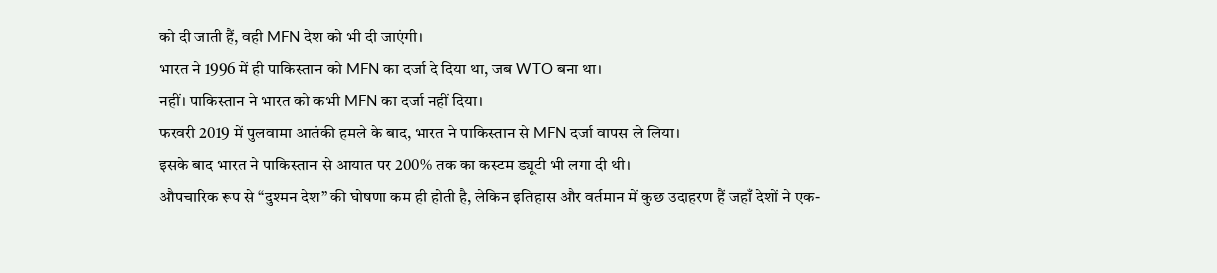को दी जाती हैं, वही MFN देश को भी दी जाएंगी।
भारत ने 1996 में ही पाकिस्तान को MFN का दर्जा दे दिया था, जब WTO बना था।
नहीं। पाकिस्तान ने भारत को कभी MFN का दर्जा नहीं दिया।
फरवरी 2019 में पुलवामा आतंकी हमले के बाद, भारत ने पाकिस्तान से MFN दर्जा वापस ले लिया।
इसके बाद भारत ने पाकिस्तान से आयात पर 200% तक का कस्टम ड्यूटी भी लगा दी थी।
औपचारिक रूप से “दुश्मन देश” की घोषणा कम ही होती है, लेकिन इतिहास और वर्तमान में कुछ उदाहरण हैं जहाँ देशों ने एक-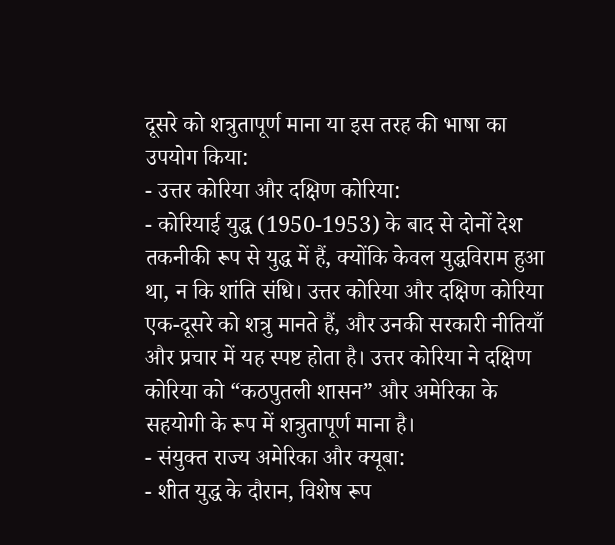दूसरे को शत्रुतापूर्ण माना या इस तरह की भाषा का उपयोग किया:
- उत्तर कोरिया और दक्षिण कोरिया:
- कोरियाई युद्ध (1950-1953) के बाद से दोनों देश तकनीकी रूप से युद्ध में हैं, क्योंकि केवल युद्धविराम हुआ था, न कि शांति संधि। उत्तर कोरिया और दक्षिण कोरिया एक-दूसरे को शत्रु मानते हैं, और उनकी सरकारी नीतियाँ और प्रचार में यह स्पष्ट होता है। उत्तर कोरिया ने दक्षिण कोरिया को “कठपुतली शासन” और अमेरिका के सहयोगी के रूप में शत्रुतापूर्ण माना है।
- संयुक्त राज्य अमेरिका और क्यूबा:
- शीत युद्ध के दौरान, विशेष रूप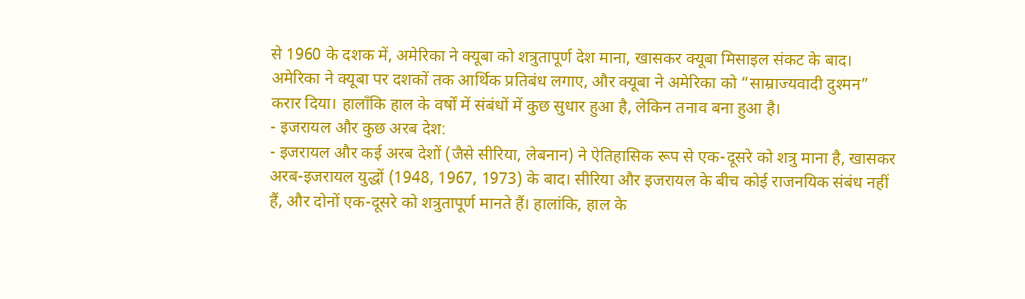से 1960 के दशक में, अमेरिका ने क्यूबा को शत्रुतापूर्ण देश माना, खासकर क्यूबा मिसाइल संकट के बाद। अमेरिका ने क्यूबा पर दशकों तक आर्थिक प्रतिबंध लगाए, और क्यूबा ने अमेरिका को “साम्राज्यवादी दुश्मन” करार दिया। हालाँकि हाल के वर्षों में संबंधों में कुछ सुधार हुआ है, लेकिन तनाव बना हुआ है।
- इजरायल और कुछ अरब देश:
- इजरायल और कई अरब देशों (जैसे सीरिया, लेबनान) ने ऐतिहासिक रूप से एक-दूसरे को शत्रु माना है, खासकर अरब-इजरायल युद्धों (1948, 1967, 1973) के बाद। सीरिया और इजरायल के बीच कोई राजनयिक संबंध नहीं हैं, और दोनों एक-दूसरे को शत्रुतापूर्ण मानते हैं। हालांकि, हाल के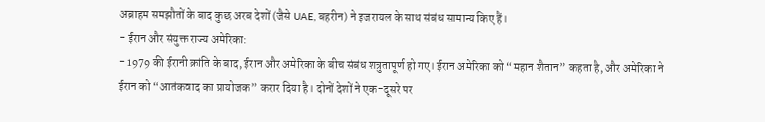अब्राहम समझौतों के बाद कुछ अरब देशों (जैसे UAE, बहरीन) ने इजरायल के साथ संबंध सामान्य किए हैं।
- ईरान और संयुक्त राज्य अमेरिका:
- 1979 की ईरानी क्रांति के बाद, ईरान और अमेरिका के बीच संबंध शत्रुतापूर्ण हो गए। ईरान अमेरिका को “महान शैतान” कहता है, और अमेरिका ने ईरान को “आतंकवाद का प्रायोजक” करार दिया है। दोनों देशों ने एक-दूसरे पर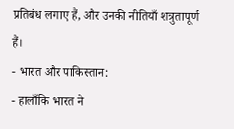प्रतिबंध लगाए हैं, और उनकी नीतियाँ शत्रुतापूर्ण हैं।
- भारत और पाकिस्तान:
- हालाँकि भारत ने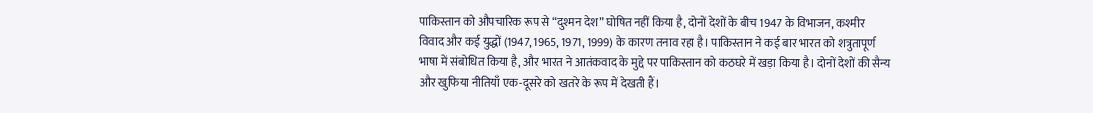पाकिस्तान को औपचारिक रूप से “दुश्मन देश” घोषित नहीं किया है, दोनों देशों के बीच 1947 के विभाजन, कश्मीर विवाद और कई युद्धों (1947, 1965, 1971, 1999) के कारण तनाव रहा है। पाकिस्तान ने कई बार भारत को शत्रुतापूर्ण भाषा में संबोधित किया है, और भारत ने आतंकवाद के मुद्दे पर पाकिस्तान को कठघरे में खड़ा किया है। दोनों देशों की सैन्य और खुफिया नीतियाँ एक-दूसरे को खतरे के रूप में देखती हैं।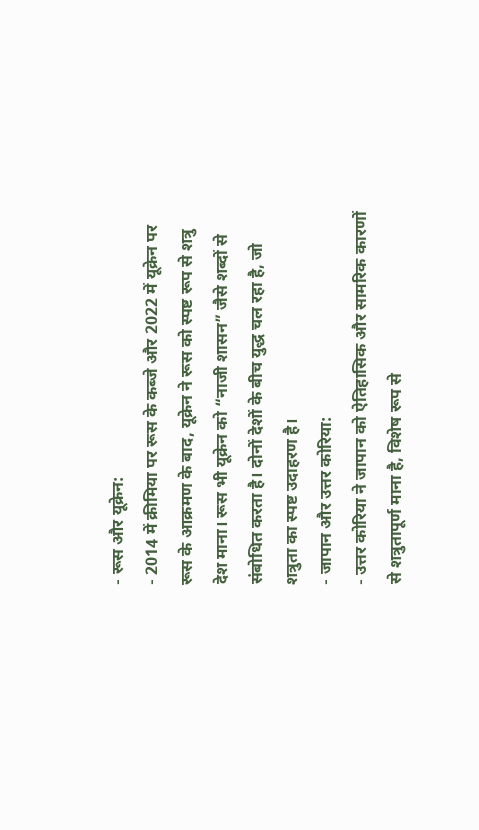- रूस और यूक्रेन:
- 2014 में क्रीमिया पर रूस के कब्जे और 2022 में यूक्रेन पर रूस के आक्रमण के बाद, यूक्रेन ने रूस को स्पष्ट रूप से शत्रु देश माना। रूस भी यूक्रेन को “नाजी शासन” जैसे शब्दों से संबोधित करता है। दोनों देशों के बीच युद्ध चल रहा है, जो शत्रुता का स्पष्ट उदाहरण है।
- जापान और उत्तर कोरिया:
- उत्तर कोरिया ने जापान को ऐतिहासिक और सामरिक कारणों से शत्रुतापूर्ण माना है, विशेष रूप से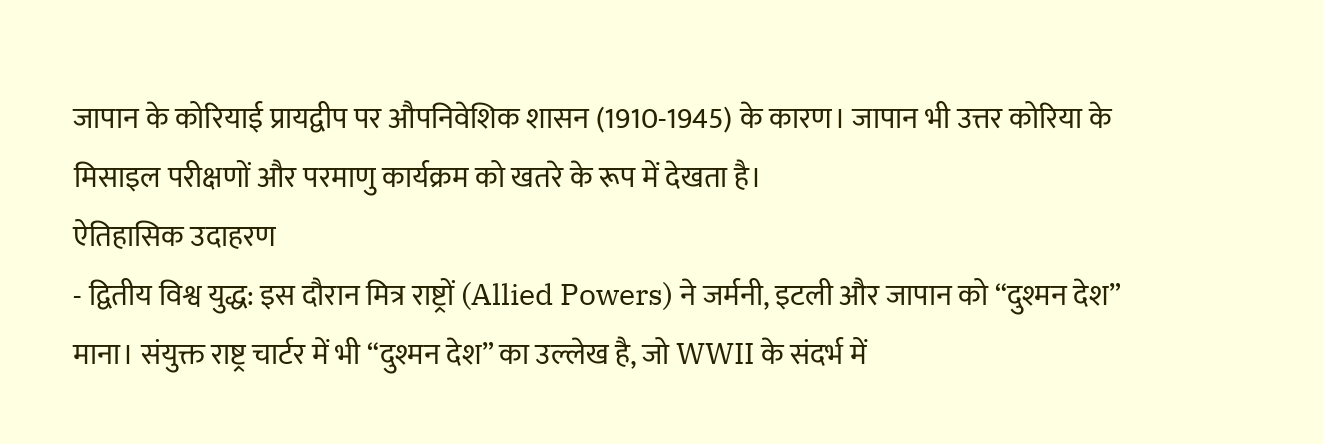जापान के कोरियाई प्रायद्वीप पर औपनिवेशिक शासन (1910-1945) के कारण। जापान भी उत्तर कोरिया के मिसाइल परीक्षणों और परमाणु कार्यक्रम को खतरे के रूप में देखता है।
ऐतिहासिक उदाहरण
- द्वितीय विश्व युद्ध: इस दौरान मित्र राष्ट्रों (Allied Powers) ने जर्मनी, इटली और जापान को “दुश्मन देश” माना। संयुक्त राष्ट्र चार्टर में भी “दुश्मन देश” का उल्लेख है, जो WWII के संदर्भ में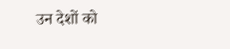उन देशों को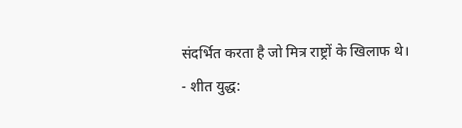संदर्भित करता है जो मित्र राष्ट्रों के खिलाफ थे।
- शीत युद्ध: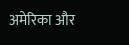अमेरिका और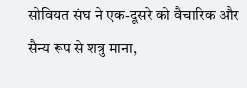सोवियत संघ ने एक-दूसरे को वैचारिक और सैन्य रूप से शत्रु माना,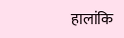हालांकि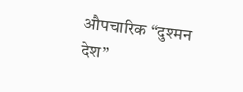औपचारिक “दुश्मन देश”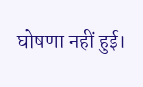घोषणा नहीं हुई।